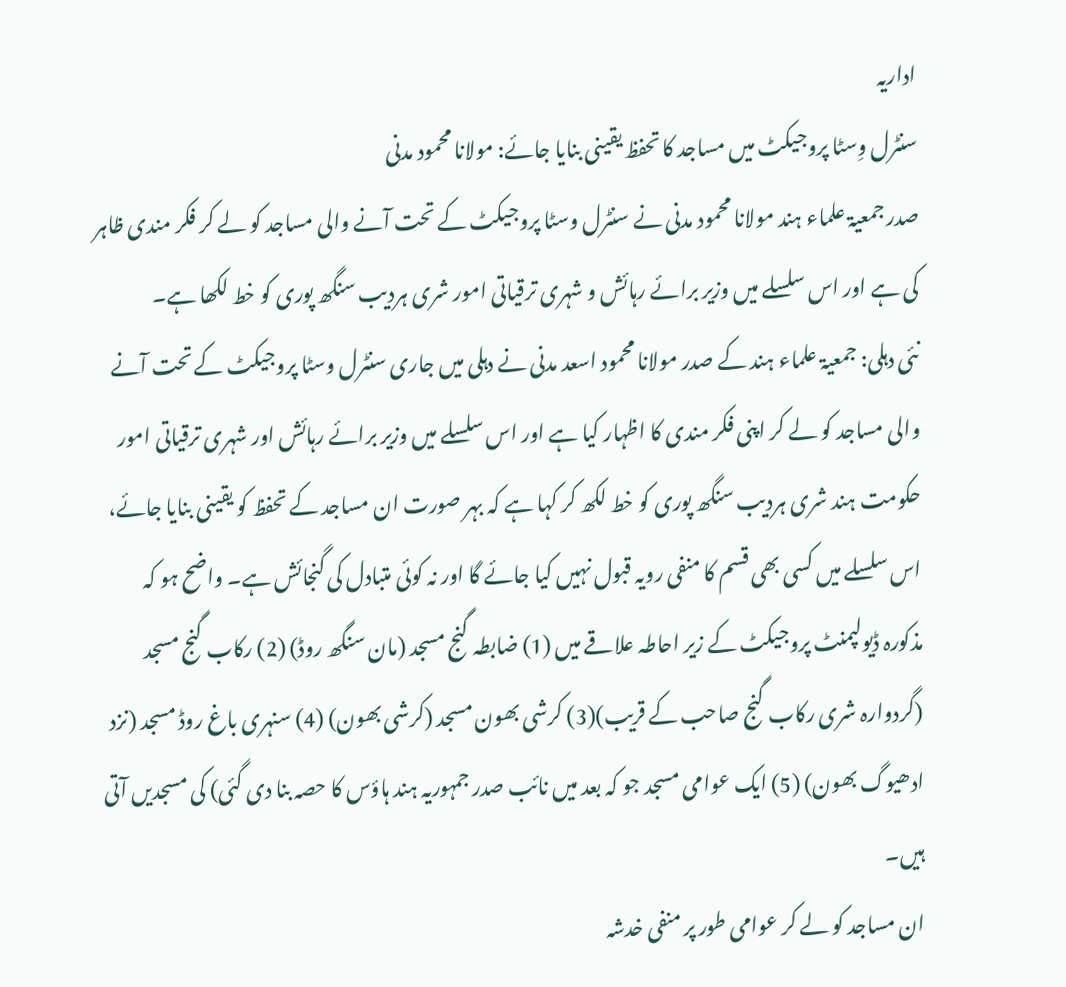اداریہ
سنٹرل وِسٹا پروجیکٹ میں مساجد کا تحفظ یقینی بنایا جائے: مولانا محمود مدنی
صدر جمعیۃ علماء ہند مولانا محمود مدنی نے سنٹرل وسٹا پروجیکٹ کے تحت آنے والی مساجد کو لے کر فکر مندی ظاہر کی ہے اور اس سلسلے میں وزیر برائے رہائش و شہری ترقیاتی امور شری ہردیب سنگھ پوری کو خط لکھا ہے۔
نئی دہلی: جمعیۃ علماء ہند کے صدر مولانا محمود اسعد مدنی نے دہلی میں جاری سنٹرل وسٹا پروجیکٹ کے تحت آنے والی مساجد کو لے کر اپنی فکر مندی کا اظہار کیا ہے اور اس سلسلے میں وزیر برائے رہائش اور شہری ترقیاتی امور حکومت ہند شری ہردیب سنگھ پوری کو خط لکھ کر کہا ہے کہ بہر صورت ان مساجد کے تحفظ کو یقینی بنایا جائے، اس سلسلے میں کسی بھی قسم کا منفی رویہ قبول نہیں کیا جائے گا اور نہ کوئی متبادل کی گنجائش ہے۔ واضح ہو کہ مذکورہ ڈیولپمنٹ پروجیکٹ کے زیر احاطہ علاقے میں (1) ضابطہ گنج مسجد (مان سنگھ روڈ) (2) رکاب گنج مسجد (گردوارہ شری رکاب گنج صاحب کے قریب)(3) کرشی بھون مسجد (کرشی بھون) (4) سنہری باغ روڈ مسجد (نزد ادھیوگ بھون) (5) ایک عوامی مسجد جو کہ بعد میں نائب صدر جمہوریہ ہند ہاؤس کا حصہ بنا دی گئی) کی مسجدیں آتی ہیں۔
ان مساجد کو لے کر عوامی طور پر منفی خدشہ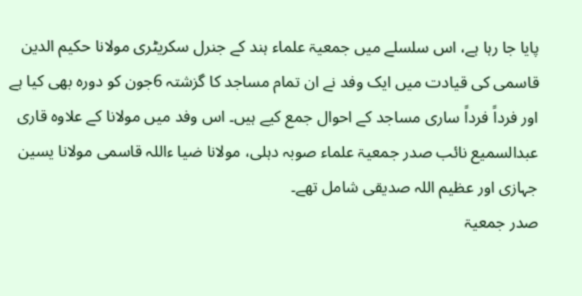پایا جا رہا ہے، اس سلسلے میں جمعیۃ علماء ہند کے جنرل سکریٹری مولانا حکیم الدین قاسمی کی قیادت میں ایک وفد نے ان تمام مساجد کا گزشتہ 6جون کو دورہ بھی کیا ہے اور فرداً فرداً ساری مساجد کے احوال جمع کیے ہیں۔ اس وفد میں مولانا کے علاوہ قاری عبدالسمیع نائب صدر جمعیۃ علماء صوبہ دہلی، مولانا ضیا ءاللہ قاسمی مولانا یسین جہازی اور عظیم اللہ صدیقی شامل تھے۔
صدر جمعیۃ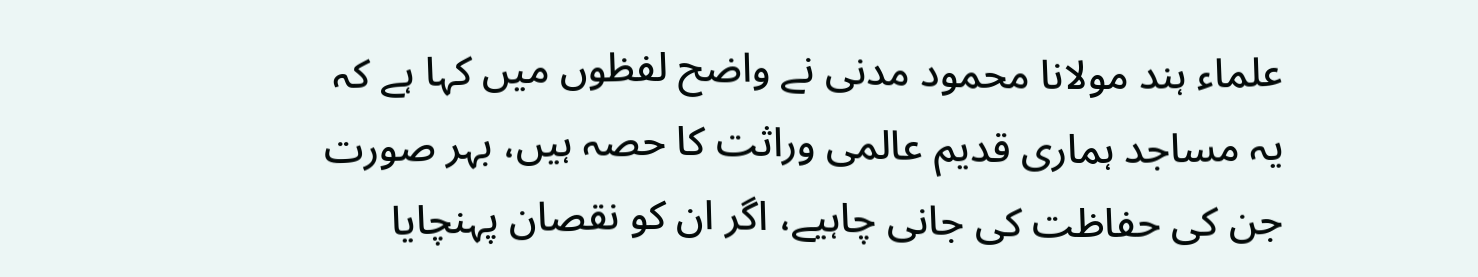علماء ہند مولانا محمود مدنی نے واضح لفظوں میں کہا ہے کہ یہ مساجد ہماری قدیم عالمی وراثت کا حصہ ہیں، بہر صورت جن کی حفاظت کی جانی چاہیے، اگر ان کو نقصان پہنچایا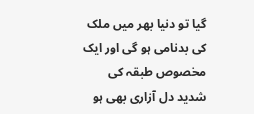گیا تو دنیا بھر میں ملک کی بدنامی ہو گی اور ایک مخصوص طبقہ کی شدید دل آزاری بھی ہو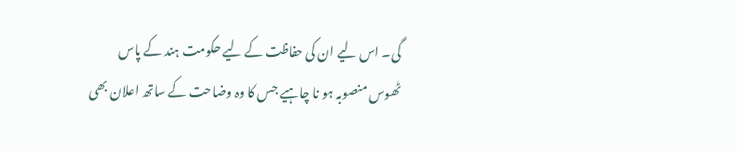گی۔ اس لیے ان کی حفاظت کے لیے حکومت ہند کے پاس ٹھوس منصوبہ ہو نا چاہیے جس کا وہ وضاحت کے ساتھ اعلان بھی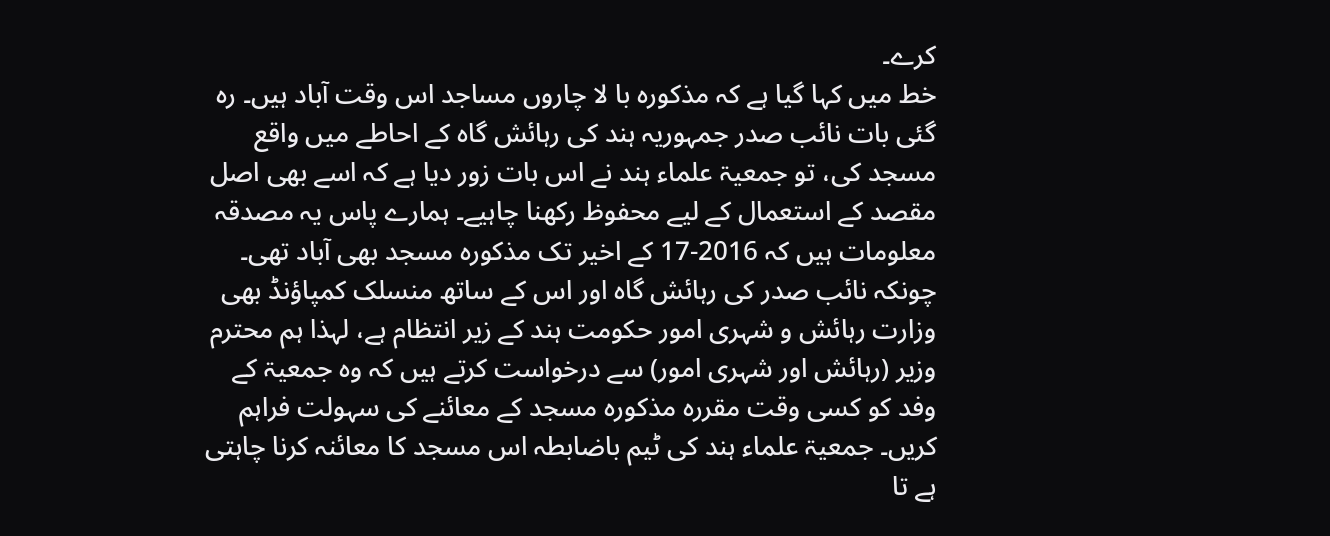کرے۔
خط میں کہا گیا ہے کہ مذکورہ با لا چاروں مساجد اس وقت آباد ہیں۔ رہ گئی بات نائب صدر جمہوریہ ہند کی رہائش گاہ کے احاطے میں واقع مسجد کی، تو جمعیۃ علماء ہند نے اس بات زور دیا ہے کہ اسے بھی اصل مقصد کے استعمال کے لیے محفوظ رکھنا چاہیے۔ ہمارے پاس یہ مصدقہ معلومات ہیں کہ 2016-17 کے اخیر تک مذکورہ مسجد بھی آباد تھی۔
چونکہ نائب صدر کی رہائش گاہ اور اس کے ساتھ منسلک کمپاؤنڈ بھی وزارت رہائش و شہری امور حکومت ہند کے زیر انتظام ہے، لہذا ہم محترم وزیر (رہائش اور شہری امور) سے درخواست کرتے ہیں کہ وہ جمعیۃ کے وفد کو کسی وقت مقررہ مذکورہ مسجد کے معائنے کی سہولت فراہم کریں۔ جمعیۃ علماء ہند کی ٹیم باضابطہ اس مسجد کا معائنہ کرنا چاہتی ہے تا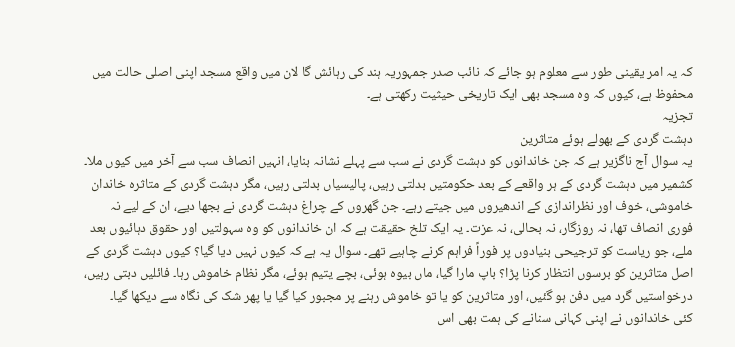کہ یہ امر یقینی طور سے معلوم ہو جائے کہ نائب صدر جمہوریہ ہند کی رہائش گا لان میں واقع مسجد اپنی اصلی حالت میں محفوظ ہے، کیوں کہ وہ مسجد بھی ایک تاریخی حیثیت رکھتی ہے۔
تجزیہ
دہشت گردی کے بھولے ہوئے متاثرین
یہ سوال آج ناگزیر ہے کہ جن خاندانوں کو دہشت گردی نے سب سے پہلے نشانہ بنایا، انہیں انصاف سب سے آخر میں کیوں ملا۔ کشمیر میں دہشت گردی کے ہر واقعے کے بعد حکومتیں بدلتی رہیں، پالیسیاں بدلتی رہیں، مگر دہشت گردی کے متاثرہ خاندان خاموشی، خوف اور نظراندازی کے اندھیروں میں جیتے رہے۔ جن گھروں کے چراغ دہشت گردی نے بجھا دیے، ان کے لیے نہ فوری انصاف تھا، نہ روزگار، نہ بحالی، نہ عزت۔ یہ ایک تلخ حقیقت ہے کہ ان خاندانوں کو وہ سہولتیں اور حقوق دہائیوں بعد ملے، جو ریاست کو ترجیحی بنیادوں پر فوراً فراہم کرنے چاہیے تھے۔ سوال یہ ہے کہ کیوں نہیں دیا گیا؟ کیوں دہشت گردی کے اصل متاثرین کو برسوں انتظار کرنا پڑا؟ باپ مارا گیا، ماں بیوہ ہوئی، بچے یتیم ہوئے، مگر نظام خاموش رہا۔ فائلیں دبتی رہیں، درخواستیں گرد میں دفن ہو گئیں، اور متاثرین کو یا تو خاموش رہنے پر مجبور کیا گیا یا پھر شک کی نگاہ سے دیکھا گیا۔
کئی خاندانوں نے اپنی کہانی سنانے کی ہمت بھی اس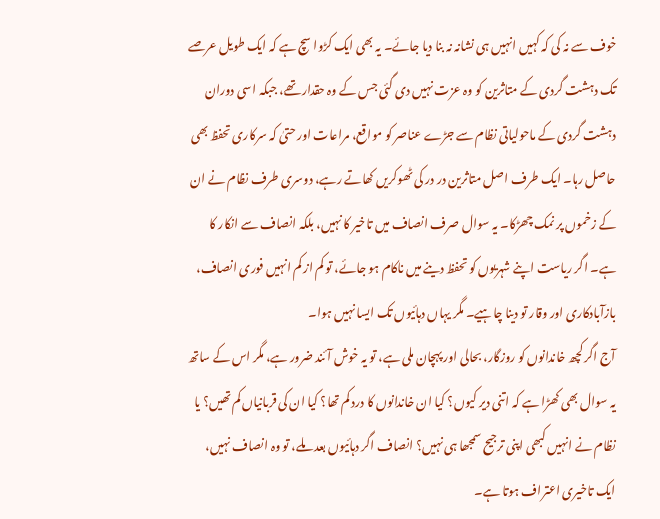خوف سے نہ کی کہ کہیں انہیں ہی نشانہ نہ بنا دیا جائے۔ یہ بھی ایک کڑوا سچ ہے کہ ایک طویل عرصے تک دہشت گردی کے متاثرین کو وہ عزت نہیں دی گئی جس کے وہ حقدار تھے، جبکہ اسی دوران دہشت گردی کے ماحولیاتی نظام سے جڑے عناصر کو مواقع، مراعات اور حتیٰ کہ سرکاری تحفظ بھی حاصل رہا۔ ایک طرف اصل متاثرین در در کی ٹھوکریں کھاتے رہے، دوسری طرف نظام نے ان کے زخموں پر نمک چھڑکا۔ یہ سوال صرف انصاف میں تاخیر کا نہیں، بلکہ انصاف سے انکار کا ہے۔ اگر ریاست اپنے شہریوں کو تحفظ دینے میں ناکام ہو جائے، تو کم از کم انہیں فوری انصاف، بازآبادکاری اور وقار تو دینا چاہیے۔ مگر یہاں دہائیوں تک ایسا نہیں ہوا۔
آج اگر کچھ خاندانوں کو روزگار، بحالی اور پہچان ملی ہے، تو یہ خوش آئند ضرور ہے، مگر اس کے ساتھ یہ سوال بھی کھڑا ہے کہ اتنی دیر کیوں؟ کیا ان خاندانوں کا درد کم تھا؟ کیا ان کی قربانیاں کم تھیں؟ یا نظام نے انہیں کبھی اپنی ترجیح سمجھا ہی نہیں؟ انصاف اگر دہائیوں بعد ملے، تو وہ انصاف نہیں، ایک تاخیری اعتراف ہوتا ہے۔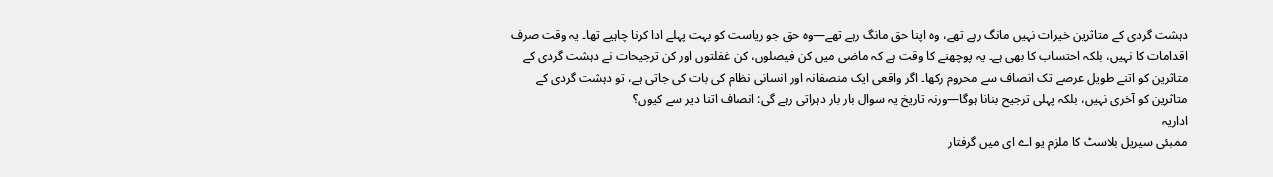دہشت گردی کے متاثرین خیرات نہیں مانگ رہے تھے، وہ اپنا حق مانگ رہے تھے—وہ حق جو ریاست کو بہت پہلے ادا کرنا چاہیے تھا۔ یہ وقت صرف اقدامات کا نہیں، بلکہ احتساب کا بھی ہے۔ یہ پوچھنے کا وقت ہے کہ ماضی میں کن فیصلوں، کن غفلتوں اور کن ترجیحات نے دہشت گردی کے متاثرین کو اتنے طویل عرصے تک انصاف سے محروم رکھا۔ اگر واقعی ایک منصفانہ اور انسانی نظام کی بات کی جاتی ہے، تو دہشت گردی کے متاثرین کو آخری نہیں، بلکہ پہلی ترجیح بنانا ہوگا—ورنہ تاریخ یہ سوال بار بار دہراتی رہے گی: انصاف اتنا دیر سے کیوں؟
اداریہ
ممبئی سیریل بلاسٹ کا ملزم یو اے ای میں گرفتار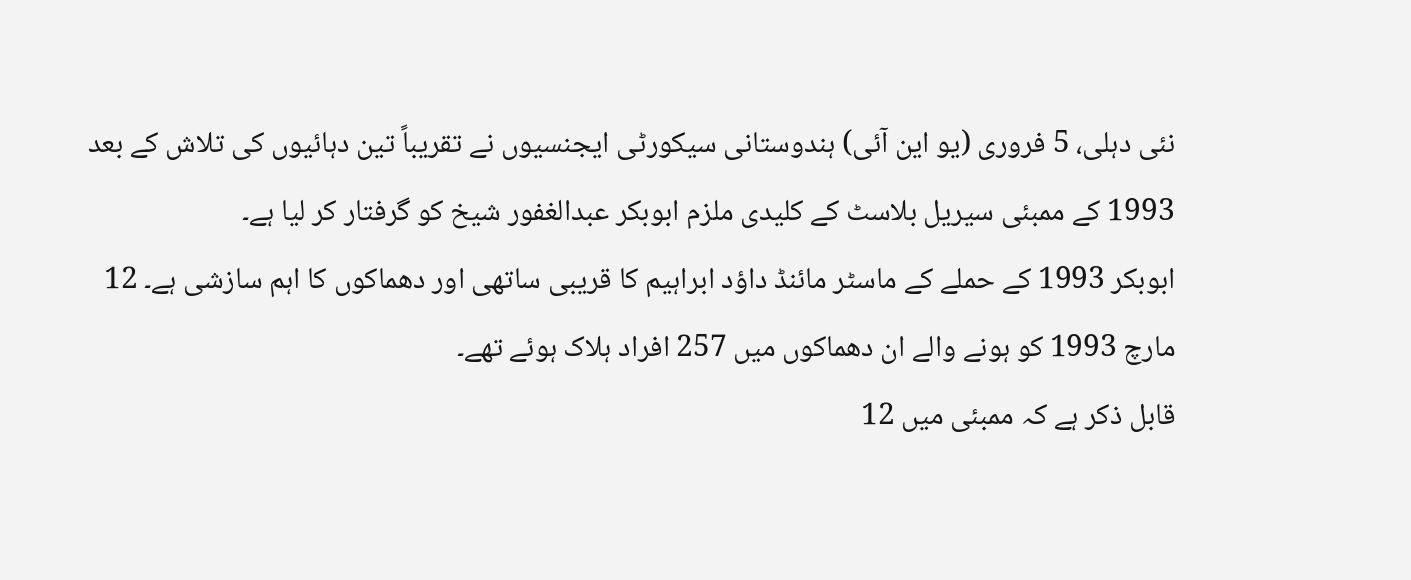نئی دہلی، 5 فروری (یو این آئی) ہندوستانی سیکورٹی ایجنسیوں نے تقریباً تین دہائیوں کی تلاش کے بعد 1993 کے ممبئی سیریل بلاسٹ کے کلیدی ملزم ابوبکر عبدالغفور شیخ کو گرفتار کر لیا ہے۔
ابوبکر 1993 کے حملے کے ماسٹر مائنڈ داؤد ابراہیم کا قریبی ساتھی اور دھماکوں کا اہم سازشی ہے۔ 12 مارچ 1993 کو ہونے والے ان دھماکوں میں 257 افراد ہلاک ہوئے تھے۔
قابل ذکر ہے کہ ممبئی میں 12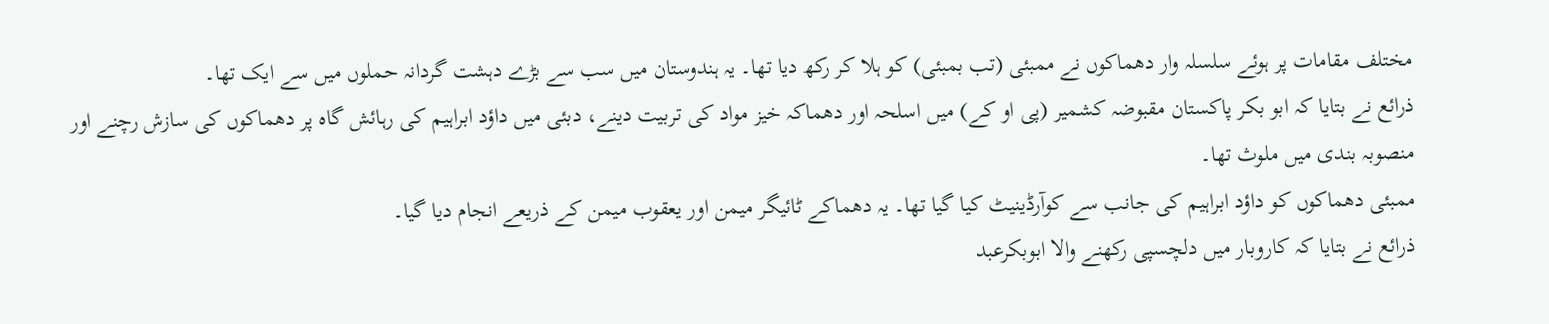مختلف مقامات پر ہوئے سلسلہ وار دھماکوں نے ممبئی (تب بمبئی) کو ہلا کر رکھ دیا تھا۔ یہ ہندوستان میں سب سے بڑے دہشت گردانہ حملوں میں سے ایک تھا۔
ذرائع نے بتایا کہ ابو بکر پاکستان مقبوضہ کشمیر (پی او کے) میں اسلحہ اور دھماکہ خیز مواد کی تربیت دینے، دبئی میں داؤد ابراہیم کی رہائش گاہ پر دھماکوں کی سازش رچنے اور منصوبہ بندی میں ملوث تھا۔
ممبئی دھماکوں کو داؤد ابراہیم کی جانب سے کوآرڈینیٹ کیا گیا تھا۔ یہ دھماکے ٹائیگر میمن اور یعقوب میمن کے ذریعے انجام دیا گیا۔
ذرائع نے بتایا کہ کاروبار میں دلچسپی رکھنے والا ابوبکرعبد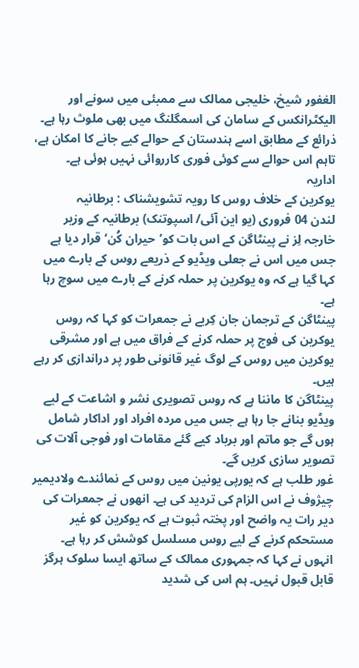الغفور شیخ، خلیجی ممالک سے ممبئی میں سونے اور الیکٹرانکس کے سامان کی اسمگلنگ میں بھی ملوث رہا ہے۔
ذرائع کے مطابق اسے ہندستان کے حوالے کیے جانے کا امکان ہے، تاہم اس حوالے سے کوئی فوری کارروائی نہیں ہوئی ہے۔
اداریہ
یوکرین کے خلاف روس کا رویہ تشویشناک : برطانیہ
لندن 04 فروری (یو این آئی/ اسپوتنک) برطانیہ کے وزیر خارجہ لِز نے پینٹاگن کے اس بات کو’حیران کُن‘ قرار دیا ہے جس میں اس نے جعلی ویڈیو کے ذریعے روس کے بارے میں کہا گیا ہے کہ وہ یوکرین پر حملہ کرنے کے بارے میں سوچ رہا ہے۔
پینٹاگن کے ترجمان جان کِربے نے جمعرات کو کہا کہ روس یوکرین کی فوج پر حملہ کرنے کے فراق میں ہے اور مشرقی یوکرین میں روس کے لوگ غیر قانونی طور پر دراندازی کر رہے ہیں۔
پینٹاگن کا ماننا ہے کہ روس تصویری نشر و اشاعت کے لیے ویڈیو بنانے جا رہا ہے جس میں مردہ افراد اور اداکار شامل ہوں گے جو ماتم اور برباد کیے گئے مقامات اور فوجی آلات کی تصویر سازی کریں گے۔
غور طلب ہے کہ یورپی یونین میں روس کے نمائندے ولادیمیر چیژوف نے اس الزام کی تردید کی ہے۔ انھوں نے جمعرات کی دیر رات یہ واضح اور پختہ ثبوت ہے کہ یوکرین کو غیر مستحکم کرنے کے لیے روس مسلسل کوشش کر رہا ہے۔ انہوں نے کہا کہ جمہوری ممالک کے ساتھ ایسا سلوک ہرگز قابل قبول نہیں۔ ہم اس کی شدید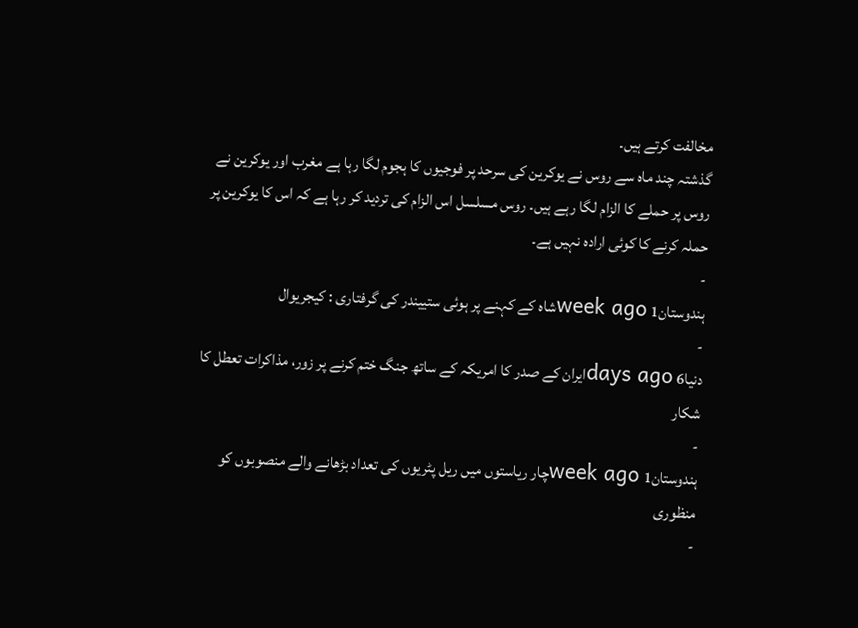مخالفت کرتے ہیں۔
گذشتہ چند ماہ سے روس نے یوکرین کی سرحد پر فوجیوں کا ہجوم لگا رہا ہے مغرب اور یوکرین نے روس پر حملے کا الزام لگا رہے ہیں۔ روس مسلسل اس الزام کی تردید کر رہا ہے کہ اس کا یوکرین پر حملہ کرنے کا کوئی ارادہ نہیں ہے۔
-
ہندوستان1 week agoشاہ کے کہنے پر ہوئی ستییندر کی گرفتاری : کیجریوال
-
دنیا6 days agoایران کے صدر کا امریکہ کے ساتھ جنگ ختم کرنے پر زور، مذاکرات تعطل کا شکار
-
ہندوستان1 week agoچار ریاستوں میں ریل پٹریوں کی تعداد بڑھانے والے منصوبوں کو منظوری
-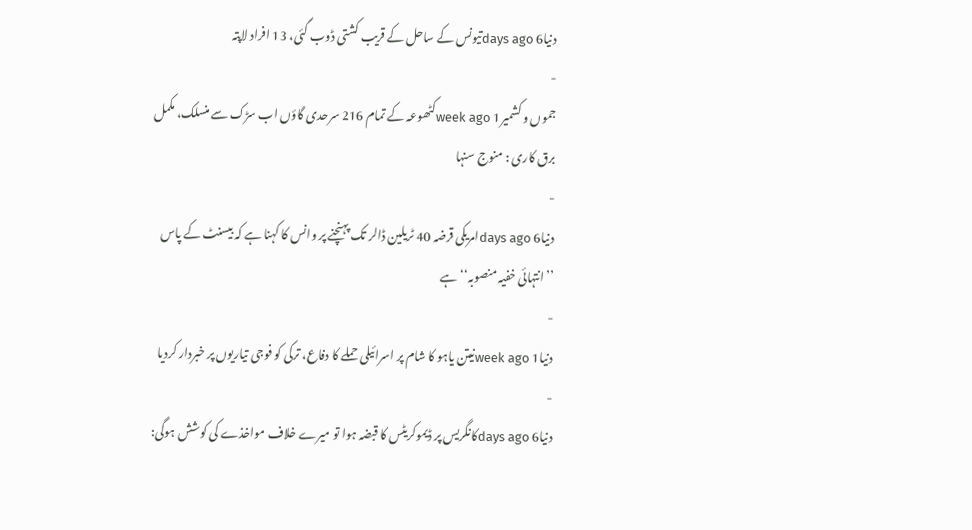دنیا6 days agoتیونس کے ساحل کے قریب کشتی ڈوب گئی، 13 افراد لاپتہ
-
جموں و کشمیر1 week agoکٹھوعہ کے تمام 216 سرحدی گاؤں اب سڑک سے منسلک، مکمل برق کاری : منوج سنہا
-
دنیا6 days agoامریکی قرضہ 40 ٹریلین ڈالر تک پہنچنے پر وانس کا کہنا ہے کہ بیسنٹ کے پاس ’’انتہائی خفیہ منصوبہ‘‘ ہے
-
دنیا1 week agoنیتن یاہو کا شام پر اسرائیلی حملے کا دفاع، ترکی کو فوجی تیاریوں پر خبردار کردیا
-
دنیا6 days agoکانگریس پر ڈیموکریٹس کا قبضہ ہوا تو میرے خلاف مواخذے کی کوشش ہوگی: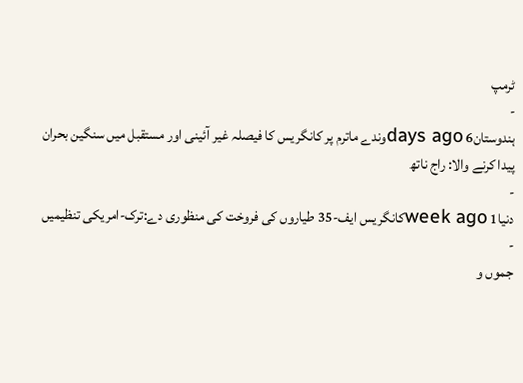ٹرمپ
-
ہندوستان6 days agoوندے ماترم پر کانگریس کا فیصلہ غیر آئینی اور مستقبل میں سنگین بحران پیدا کرنے والا: راج ناتھ
-
دنیا1 week agoکانگریس ایف-35 طیاروں کی فروخت کی منظوری دے:ترک-امریکی تنظیمیں
-
جموں و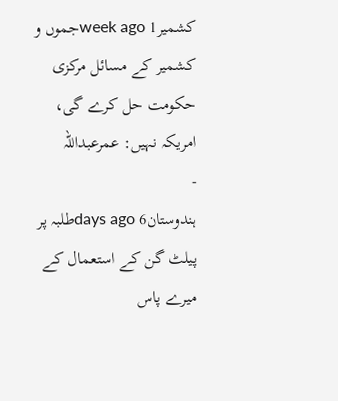کشمیر1 week agoجموں و کشمیر کے مسائل مرکزی حکومت حل کرے گی، امریکہ نہیں: عمرعبداللہ
-
ہندوستان6 days agoطلبہ پر پیلٹ گن کے استعمال کے میرے پاس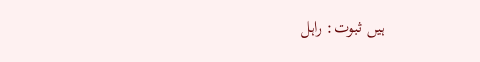ہیں ثبوت: راہل